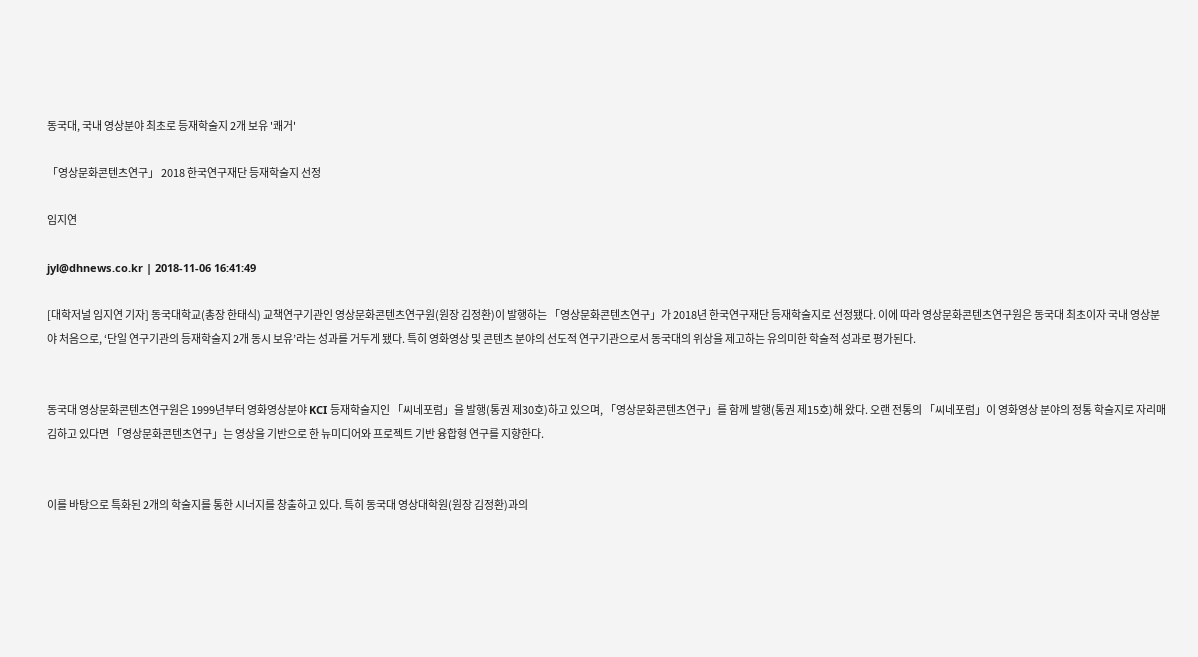동국대, 국내 영상분야 최초로 등재학술지 2개 보유 '쾌거'

「영상문화콘텐츠연구」 2018 한국연구재단 등재학술지 선정

임지연

jyl@dhnews.co.kr | 2018-11-06 16:41:49

[대학저널 임지연 기자] 동국대학교(총장 한태식) 교책연구기관인 영상문화콘텐츠연구원(원장 김정환)이 발행하는 「영상문화콘텐츠연구」가 2018년 한국연구재단 등재학술지로 선정됐다. 이에 따라 영상문화콘텐츠연구원은 동국대 최초이자 국내 영상분야 처음으로, ‘단일 연구기관의 등재학술지 2개 동시 보유’라는 성과를 거두게 됐다. 특히 영화영상 및 콘텐츠 분야의 선도적 연구기관으로서 동국대의 위상을 제고하는 유의미한 학술적 성과로 평가된다.


동국대 영상문화콘텐츠연구원은 1999년부터 영화영상분야 KCI 등재학술지인 「씨네포럼」을 발행(통권 제30호)하고 있으며, 「영상문화콘텐츠연구」를 함께 발행(통권 제15호)해 왔다. 오랜 전통의 「씨네포럼」이 영화영상 분야의 정통 학술지로 자리매김하고 있다면 「영상문화콘텐츠연구」는 영상을 기반으로 한 뉴미디어와 프로젝트 기반 융합형 연구를 지향한다.


이를 바탕으로 특화된 2개의 학술지를 통한 시너지를 창출하고 있다. 특히 동국대 영상대학원(원장 김정환)과의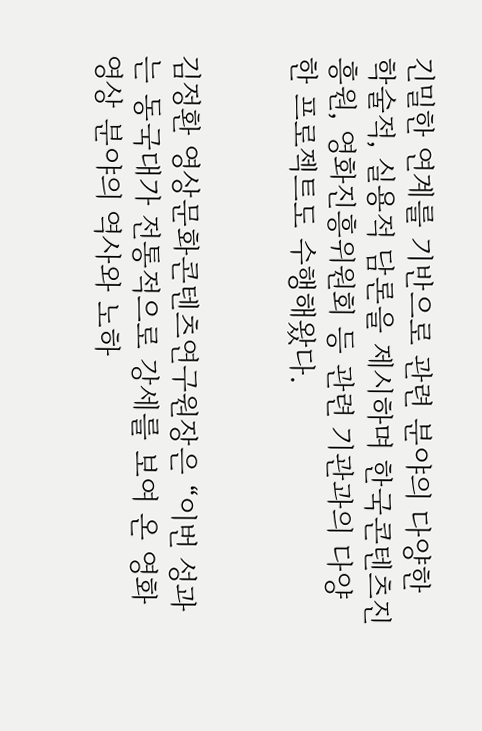긴밀한 연계를 기반으로 관련 분야의 다양한 학술적, 실용적 담론을 제시하며 한국콘텐츠진흥원, 영화진흥위원회 등 관련 기관과의 다양한 프로젝트도 수행해왔다.


김정환 영상문화콘텐츠연구원장은 “이번 성과는 동국대가 전통적으로 강세를 보여 온 영화영상 분야의 역사와 노하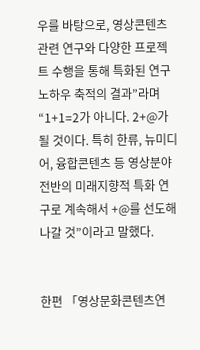우를 바탕으로, 영상콘텐츠 관련 연구와 다양한 프로젝트 수행을 통해 특화된 연구 노하우 축적의 결과”라며 “1+1=2가 아니다. 2+@가 될 것이다. 특히 한류, 뉴미디어, 융합콘텐츠 등 영상분야 전반의 미래지향적 특화 연구로 계속해서 +@를 선도해나갈 것”이라고 말했다.


한편 「영상문화콘텐츠연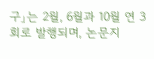구」는 2월, 6월과 10월 연 3회로 발행되며, 논문지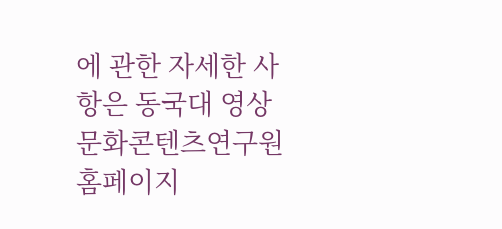에 관한 자세한 사항은 동국대 영상문화콘텐츠연구원 홈페이지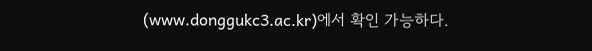(www.donggukc3.ac.kr)에서 확인 가능하다.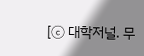[ⓒ 대학저널. 무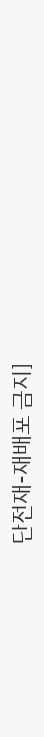단전재-재배포 금지]